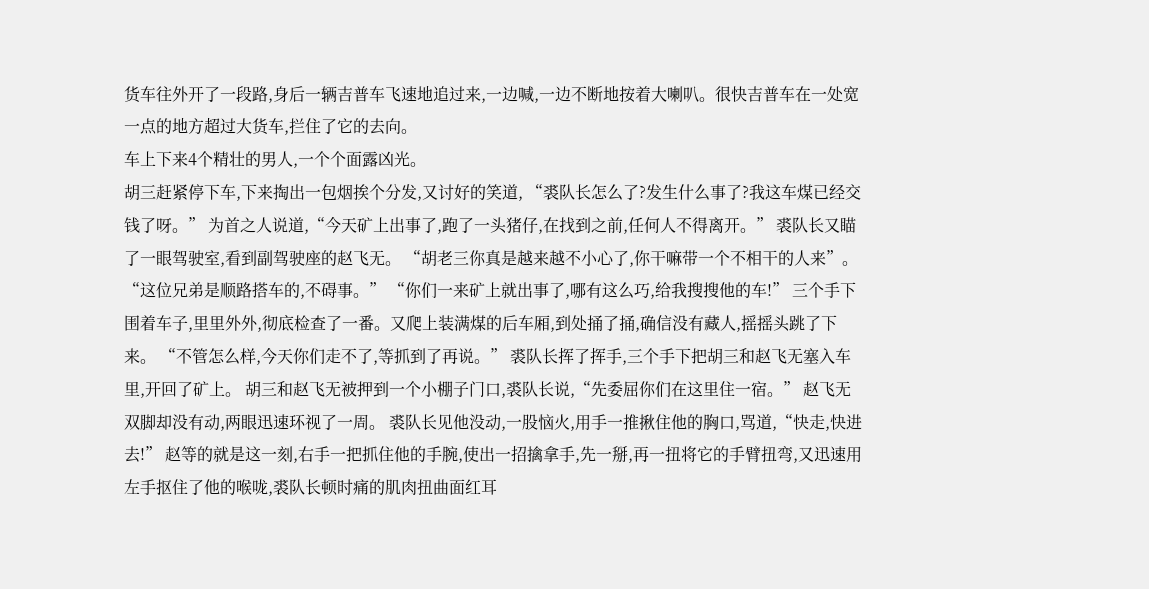货车往外开了一段路,身后一辆吉普车飞速地追过来,一边喊,一边不断地按着大喇叭。很快吉普车在一处宽一点的地方超过大货车,拦住了它的去向。
车上下来4个精壮的男人,一个个面露凶光。
胡三赶紧停下车,下来掏出一包烟挨个分发,又讨好的笑道, “裘队长怎么了?发生什么事了?我这车煤已经交钱了呀。” 为首之人说道,“今天矿上出事了,跑了一头猪仔,在找到之前,任何人不得离开。” 裘队长又瞄了一眼驾驶室,看到副驾驶座的赵飞无。 “胡老三你真是越来越不小心了,你干嘛带一个不相干的人来”。 “这位兄弟是顺路搭车的,不碍事。” “你们一来矿上就出事了,哪有这么巧,给我搜搜他的车!” 三个手下围着车子,里里外外,彻底检查了一番。又爬上装满煤的后车厢,到处捅了捅,确信没有藏人,摇摇头跳了下来。 “不管怎么样,今天你们走不了,等抓到了再说。” 裘队长挥了挥手,三个手下把胡三和赵飞无塞入车里,开回了矿上。 胡三和赵飞无被押到一个小棚子门口,裘队长说,“先委屈你们在这里住一宿。” 赵飞无双脚却没有动,两眼迅速环视了一周。 裘队长见他没动,一股恼火,用手一推揪住他的胸口,骂道,“快走,快进去!” 赵等的就是这一刻,右手一把抓住他的手腕,使出一招擒拿手,先一掰,再一扭将它的手臂扭弯,又迅速用左手抠住了他的喉咙,裘队长顿时痛的肌肉扭曲面红耳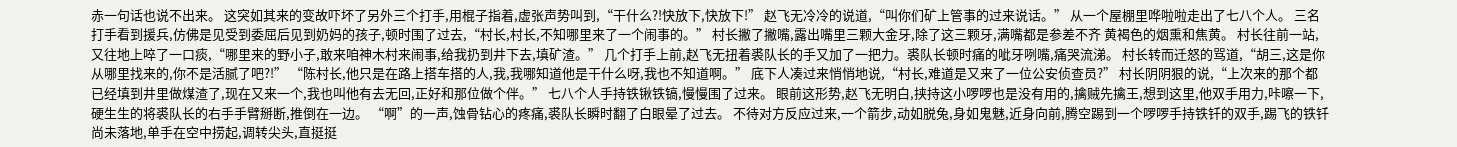赤一句话也说不出来。 这突如其来的变故吓坏了另外三个打手,用棍子指着,虚张声势叫到,“干什么?!快放下,快放下!” 赵飞无冷冷的说道,“叫你们矿上管事的过来说话。” 从一个屋棚里哗啦啦走出了七八个人。 三名打手看到援兵,仿佛是见受到委屈后见到奶妈的孩子,顿时围了过去,“村长,村长,不知哪里来了一个闹事的。” 村长撇了撇嘴,露出嘴里三颗大金牙,除了这三颗牙,满嘴都是参差不齐 黄褐色的烟熏和焦黄。 村长往前一站,又往地上啐了一口痰,“哪里来的野小子,敢来咱神木村来闹事,给我扔到井下去,填矿渣。” 几个打手上前,赵飞无扭着裘队长的手又加了一把力。裘队长顿时痛的呲牙咧嘴,痛哭流涕。 村长转而迁怒的骂道,“胡三,这是你从哪里找来的,你不是活腻了吧?!” “陈村长,他只是在路上搭车搭的人,我,我哪知道他是干什么呀,我也不知道啊。” 底下人凑过来悄悄地说,“村长,难道是又来了一位公安侦查员?” 村长阴阴狠的说,“上次来的那个都已经填到井里做煤渣了,现在又来一个,我也叫他有去无回,正好和那位做个伴。” 七八个人手持铁锹铁镐,慢慢围了过来。 眼前这形势,赵飞无明白,挟持这小啰啰也是没有用的,擒贼先擒王,想到这里,他双手用力,咔嚓一下,硬生生的将裘队长的右手手臂掰断,推倒在一边。 “啊”的一声,蚀骨钻心的疼痛,裘队长瞬时翻了白眼晕了过去。 不待对方反应过来,一个箭步,动如脱兔,身如鬼魅,近身向前,腾空踢到一个啰啰手持铁钎的双手,踢飞的铁钎尚未落地,单手在空中捞起,调转尖头,直挺挺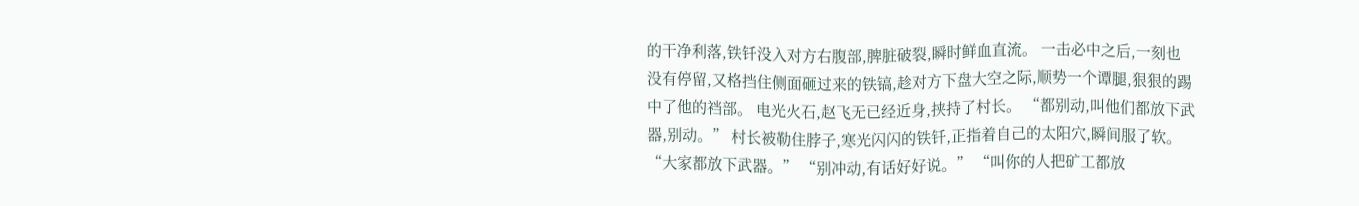的干净利落,铁钎没入对方右腹部,脾脏破裂,瞬时鲜血直流。 一击必中之后,一刻也没有停留,又格挡住侧面砸过来的铁镐,趁对方下盘大空之际,顺势一个谭腿,狠狠的踢中了他的裆部。 电光火石,赵飞无已经近身,挟持了村长。 “都别动,叫他们都放下武器,别动。” 村长被勒住脖子,寒光闪闪的铁钎,正指着自己的太阳穴,瞬间服了软。 “大家都放下武器。” “别冲动,有话好好说。” “叫你的人把矿工都放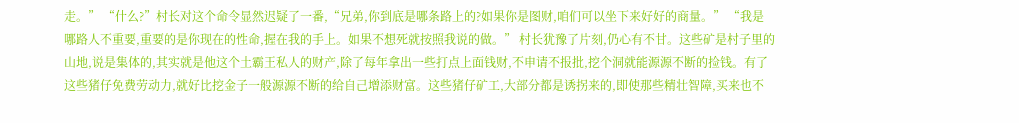走。” “什么?”村长对这个命令显然迟疑了一番,“兄弟,你到底是哪条路上的?如果你是图财,咱们可以坐下来好好的商量。” “我是哪路人不重要,重要的是你现在的性命,握在我的手上。如果不想死就按照我说的做。” 村长犹豫了片刻,仍心有不甘。这些矿是村子里的山地,说是集体的,其实就是他这个土霸王私人的财产,除了每年拿出一些打点上面钱财,不申请不报批,挖个洞就能源源不断的捡钱。有了这些猪仔免费劳动力,就好比挖金子一般源源不断的给自己增添财富。这些猪仔矿工,大部分都是诱拐来的,即使那些精壮智障,买来也不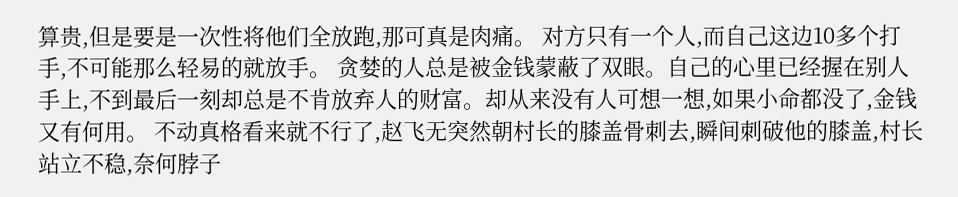算贵,但是要是一次性将他们全放跑,那可真是肉痛。 对方只有一个人,而自己这边10多个打手,不可能那么轻易的就放手。 贪婪的人总是被金钱蒙蔽了双眼。自己的心里已经握在别人手上,不到最后一刻却总是不肯放弃人的财富。却从来没有人可想一想,如果小命都没了,金钱又有何用。 不动真格看来就不行了,赵飞无突然朝村长的膝盖骨刺去,瞬间刺破他的膝盖,村长站立不稳,奈何脖子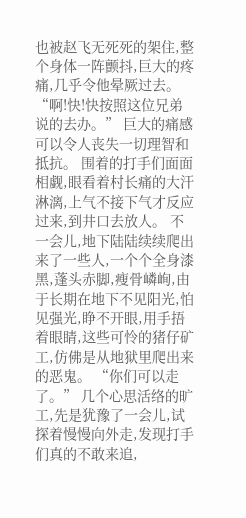也被赵飞无死死的架住,整个身体一阵颤抖,巨大的疼痛,几乎令他晕厥过去。 “啊!快!快按照这位兄弟说的去办。” 巨大的痛感可以令人丧失一切理智和抵抗。 围着的打手们面面相觑,眼看着村长痛的大汗淋漓,上气不接下气才反应过来,到井口去放人。 不一会儿,地下陆陆续续爬出来了一些人,一个个全身漆黑,蓬头赤脚,瘦骨嶙峋,由于长期在地下不见阳光,怕见强光,睁不开眼,用手捂着眼睛,这些可怜的猪仔矿工,仿佛是从地狱里爬出来的恶鬼。 “你们可以走了。” 几个心思活络的旷工,先是犹豫了一会儿,试探着慢慢向外走,发现打手们真的不敢来追,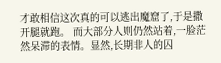才敢相信这次真的可以逃出魔窟了,于是撒开腿就跑。 而大部分人则仍然站着,一脸茫然呆滞的表情。显然,长期非人的囚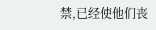禁,已经使他们丧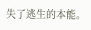失了逃生的本能。